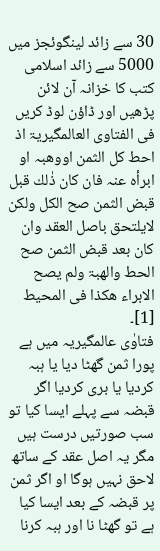30 سے زائد لینگوئجز میں 5000 سے زائد اسلامی کتب کا خزانہ آن لائن پڑھیں اور ڈاؤن لوڈ کریں
فی الفتاوی العالمگیریۃ اذ احط کل الثمن اووھبہ او ابرأہ عنہ فان کان ذٰلك قبل قبض الثمن صح الکل ولکن لایلتحق باصل العقد وان کان بعد قبض الثمن صح الحط والھبۃ ولم یصح الابراء ھکذا فی المحیط [1]۔
فتاوٰی عالمگیریہ میں ہے پورا ثمن گھٹا دیا یا ہبہ کردیا یا بری کردیا اگر قبضہ سے پہلے ایسا کیا تو سب صورتیں درست ہیں مگر یہ اصل عقد کے ساتھ لاحق نہیں ہوگا او اگر ثمن پر قبضہ کے بعد ایسا کیا ہے تو گھٹا نا اور ہبہ کرنا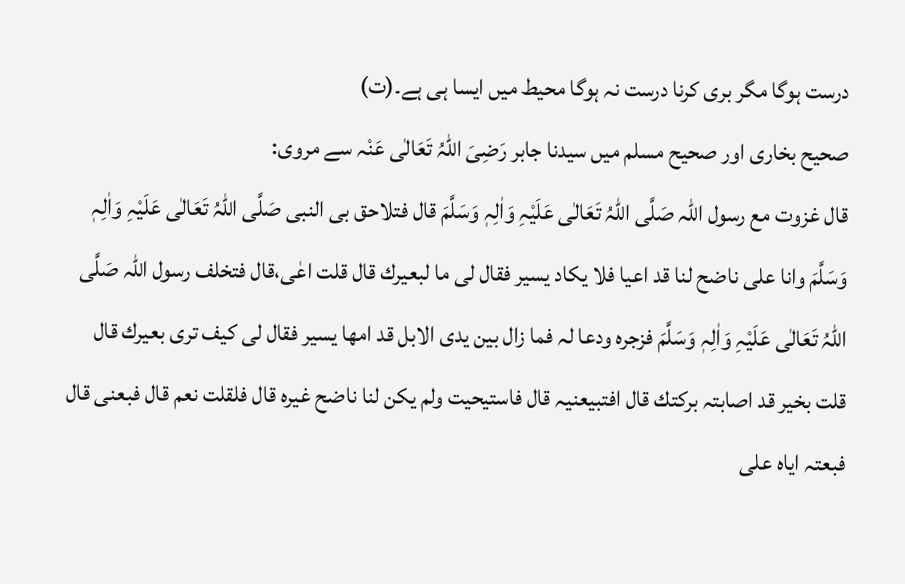درست ہوگا مگر بری کرنا درست نہ ہوگا محیط میں ایسا ہی ہے۔(ت)
صحیح بخاری اور صحیح مسلم میں سیدنا جابر رَضِیَ اللہُ تَعَالٰی عَنْہ سے مروی:
قال غزوت مع رسول اللہ صَلَّی اللہُ تَعَالٰی عَلَیْہِ وَاٰلِہٖ وَسَلَّمَ قال فتلاحق بی النبی صَلَّی اللہُ تَعَالٰی عَلَیْہِ وَاٰلِہٖ وَسَلَّمَ وانا علی ناضح لنا قد اعیا فلا یکاد یسیر فقال لی ما لبعیرك قال قلت اعٰی،قال فتخلف رسول اللہ صَلَّی اللہُ تَعَالٰی عَلَیْہِ وَاٰلِہٖ وَسَلَّمَ فزجرہ ودعا لہ فما زال بین یدی الابل قد امھا یسیر فقال لی کیف تری بعیرك قال قلت بخیر قد اصابتہ برکتك قال افتبیعنیہ قال فاستیحیت ولم یکن لنا ناضح غیرہ قال فلقلت نعم قال فبعنی قال فبعتہ ایاہ علی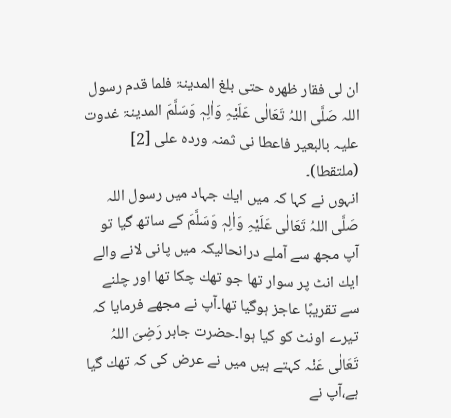ان لی فقار ظھرہ حتی بلغ المدینۃ فلما قدم رسول اللہ صَلَّی اللہُ تَعَالٰی عَلَیْہِ وَاٰلِہٖ وَسَلَّمَ المدینۃ غدوت علیہ بالبعیر فاعطا نی ثمنہ وردہ علی [2] (ملتقطا)۔
انہوں نے کہا کہ میں ایك جہاد میں رسول اللہ صَلَّی اللہُ تَعَالٰی عَلَیْہِ وَاٰلِہٖ وَسَلَّمَ کے ساتھ گیا تو آپ مجھ سے آملے درانحالیکہ میں پانی لانے والے ایك انٹ پر سوار تھا جو تھك چکا تھا اور چلنے سے تقریبًا عاجز ہوگیا تھا۔آپ نے مجھے فرمایا کہ تیرے اونٹ کو کیا ہوا۔حضرت جابر رَضِیَ اللہُ تَعَالٰی عَنْہ کہتے ہیں میں نے عرض کی کہ تھك گیا ہے،آپ نے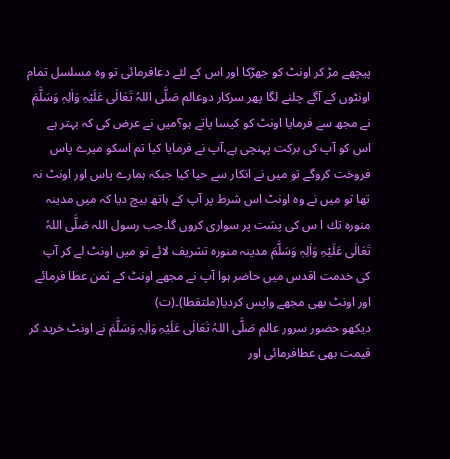پیچھے مڑ کر اونٹ کو جھڑکا اور اس کے لئے دعافرمائی تو وہ مسلسل تمام اونٹوں کے آگے چلنے لگا پھر سرکار دوعالم صَلَّی اللہُ تَعَالٰی عَلَیْہِ وَاٰلِہٖ وَسَلَّمَ نے مجھ سے فرمایا اونٹ کو کیسا پاتے ہو؟میں نے عرض کی کہ بہتر ہے اس کو آپ کی برکت پہنچی ہے،آپ نے فرمایا کیا تم اسکو میرے پاس فروخت کروگے تو میں نے انکار سے حیا کیا جبکہ ہمارے پاس اور اونٹ نہ تھا تو میں نے وہ اونٹ اس شرط پر آپ کے ہاتھ بیچ دیا کہ میں مدینہ منورہ تك ا س کی پشت پر سواری کروں گا۔جب رسول اللہ صَلَّی اللہُ تَعَالٰی عَلَیْہِ وَاٰلِہٖ وَسَلَّمَ مدینہ منورہ تشریف لائے تو میں اونٹ لے کر آپ کی خدمت اقدس میں حاضر ہوا آپ نے مجھے اونٹ کے ثمن عطا فرمائے اور اونٹ بھی مجھے واپس کردیا(ملتقطا)۔(ت)
دیکھو حضور سرور عالم صَلَّی اللہُ تَعَالٰی عَلَیْہِ وَاٰلِہٖ وَسَلَّمَ نے اونٹ خرید کر قیمت بھی عطافرمائی اور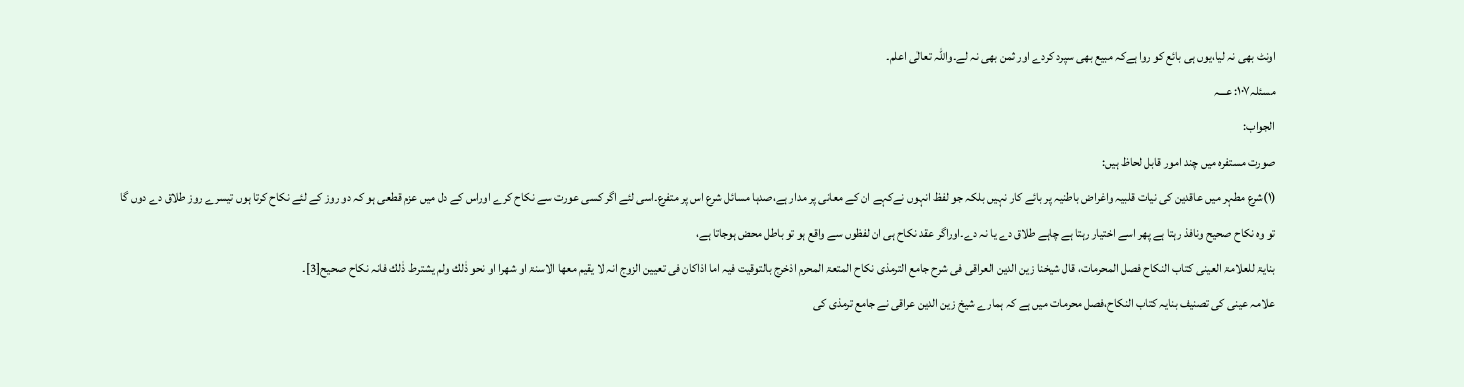اونٹ بھی نہ لیا،یوں ہی بائع کو روا ہےکہ مبیع بھی سپرد کردے اور ثمن بھی نہ لے۔واللہ تعالٰی اعلم۔
مسئلہ۱۰۷: عـــہ
الجواب:
صورت مستفرہ میں چند امور قابل لحاظ ہیں:
(۱)شرع مطہر میں عاقدین کی نیات قلبیہ واغراض باطنیہ پر بائے کار نہیں بلکہ جو لفظ انہوں نےکہے ان کے معانی پر مدار ہے،صدہا مسائل شرع اس پر متفرع۔اسی لئے اگر کسی عورت سے نکاح کرے اوراس کے دل میں عزم قطعی ہو کہ دو روز کے لئے نکاح کرتا ہوں تیسرے روز طلاق دے دوں گا تو وہ نکاح صحیح ونافذ رہتا ہے پھر اسے اختیار رہتا ہے چاہے طلاق دے یا نہ دے۔اوراگر عقد نکاح ہی ان لفظوں سے واقع ہو تو باطل محض ہوجاتا ہے،
بنایۃ للعلامۃ العینی کتاب النکاح فصل المحرمات، قال شیخنا زین الدین العراقی فی شرح جامع الترمذی نکاح المتعۃ المحرم اذخرج بالتوقیت فیہ اما اذاکان فی تعیین الزوج انہ لا یقیم معھا الاسنۃ او شھرا او نحو ذٰلك ولم یشترط ذٰلك فانہ نکاح صحیح[3]۔
علامہ عینی کی تصنیف بنایہ کتاب النکاح،فصل محرمات میں ہے کہ ہمارے شیخ زین الدین عراقی نے جامع ترمذی کی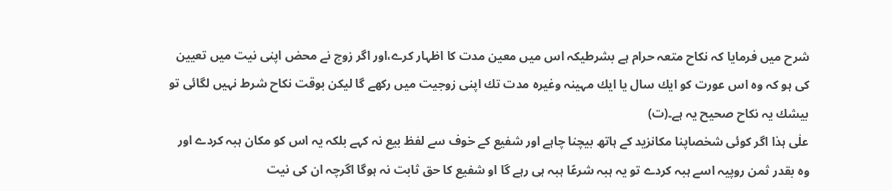شرح میں فرمایا کہ نکاح متعہ حرام ہے بشرطیکہ اس میں معین مدت کا اظہار کرے،اور اگر زوج نے محض اپنی نیت میں تعیین کی ہو کہ وہ اس عورت کو ایك سال یا ایك مہینہ وغیرہ مدت تك اپنی زوجیت میں رکھے گا لیکن بوقت نکاح شرط نہیں لگائی تو بیشك یہ نکاح صحیح یہ ہے۔(ت)
علٰی ہذا اگر کوئی شخصاپنا مکانزید کے ہاتھ بیچنا چاہے اور شفیع کے خوف سے لفظ بیع نہ کہے بلکہ یہ اس کو مکان ہبہ کردے اور وہ بقدر ثمن روپیہ اسے ہبہ کردے تو یہ ہبہ شرعًا ہبہ ہی رہے گا او شفیع کا حق ثابت نہ ہوگا اگرچہ ان کی نیت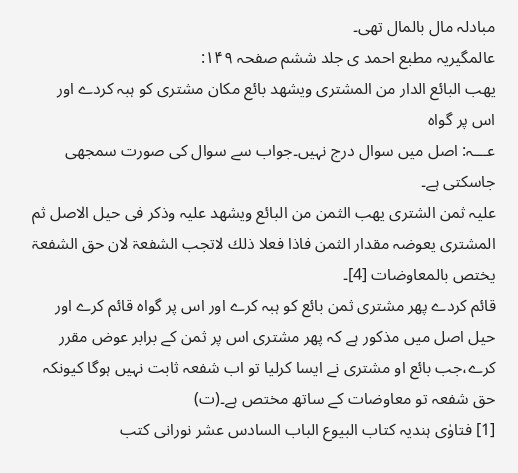مبادلہ مال بالمال تھی۔
عالمگیریہ مطبع احمد ی جلد ششم صفحہ ۱۴۹:
یھب البائع الدار من المشتری ویشھد بائع مکان مشتری کو ہبہ کردے اور اس پر گواہ
عـــہ: اصل میں سوال درج نہیں۔جواب سے سوال کی صورت سمجھی جاسکتی ہے۔
علیہ ثمن الشتری یھب الثمن من البائع ویشھد علیہ وذکر فی حیل الاصل ثم المشتری یعوضہ مقدار الثمن فاذا فعلا ذلك لاتجب الشفعۃ لان حق الشفعۃ یختص بالمعاوضات [4]۔
قائم کردے پھر مشتری ثمن بائع کو ہبہ کرے اور اس پر گواہ قائم کرے اور حیل اصل میں مذکور ہے کہ پھر مشتری اس پر ثمن کے برابر عوض مقرر کرے،جب بائع او مشتری نے ایسا کرلیا تو اب شفعہ ثابت نہیں ہوگا کیونکہ حق شفعہ تو معاوضات کے ساتھ مختص ہے۔(ت)
[1] فتاوٰی ہندیہ کتاب البیوع الباب السادس عشر نورانی کتب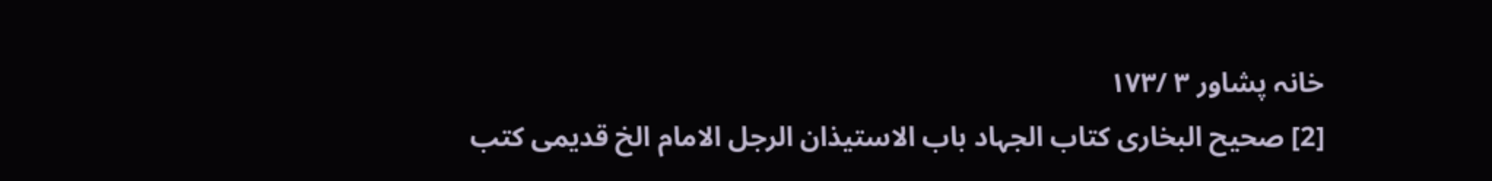خانہ پشاور ۳ /۱۷۳
[2] صحیح البخاری کتاب الجہاد باب الاستیذان الرجل الامام الخ قدیمی کتب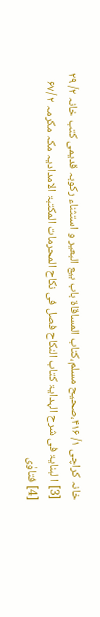خانہ کراچی ۱/ ۴۱۶،صحیح مسلم،کتاب المساقاۃ باب بیع البعیر و استثناء رکوبہ قدیمی کتب خانہ ۲/ ۲۹
[3] ا لبنایۃ فی شرح الہدایۃ کتاب النکاح فصل فی نکاح المحرمات المکتبۃ الامدادیہ مکہ مکرمہ ۲ /۶۷
[4] فتاوٰی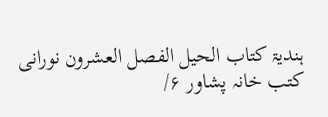ہندیۃ کتاب الحیل الفصل العشرون نورانی کتب خانہ پشاور ۶/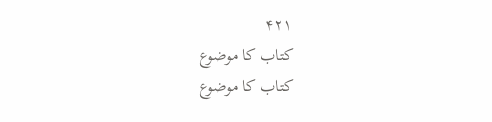۴۲۱
کتاب کا موضوع
کتاب کا موضوع